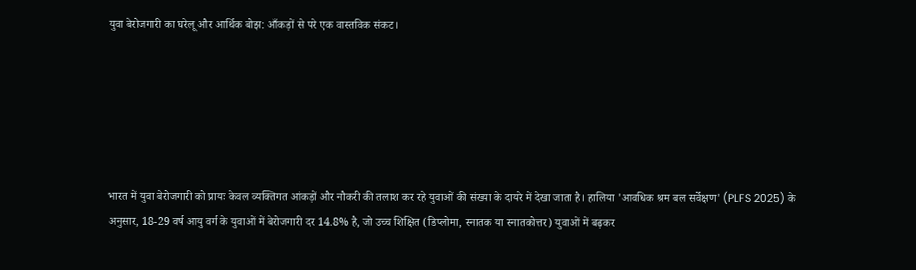युवा बेरोजगारी का घरेलू और आर्थिक बोझ: आँकड़ों से परे एक वास्तविक संकट।






भारत में युवा बेरोजगारी को प्रायः केवल व्यक्तिगत आंकड़ों और नौकरी की तलाश कर रहे युवाओं की संख्या के दायरे में देखा जाता है। हालिया 'आवधिक श्रम बल सर्वेक्षण' (PLFS 2025) के अनुसार, 18-29 वर्ष आयु वर्ग के युवाओं में बेरोजगारी दर 14.8% है, जो उच्च शिक्षित (डिप्लोमा, स्नातक या स्नातकोत्तर) युवाओं में बढ़कर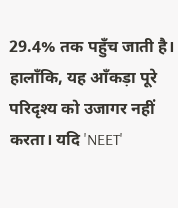29.4% तक पहुँच जाती है। हालाँकि, यह आँकड़ा पूरे परिदृश्य को उजागर नहीं करता। यदि 'NEET'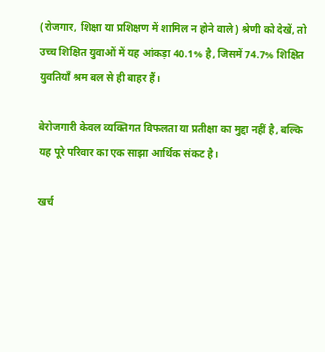(रोजगार, शिक्षा या प्रशिक्षण में शामिल न होने वाले) श्रेणी को देखें, तो उच्च शिक्षित युवाओं में यह आंकड़ा 40.1% है, जिसमें 74.7% शिक्षित युवतियाँ श्रम बल से ही बाहर हैं।

बेरोजगारी केवल व्यक्तिगत विफलता या प्रतीक्षा का मुद्दा नहीं है, बल्कि यह पूरे परिवार का एक साझा आर्थिक संकट है।

खर्च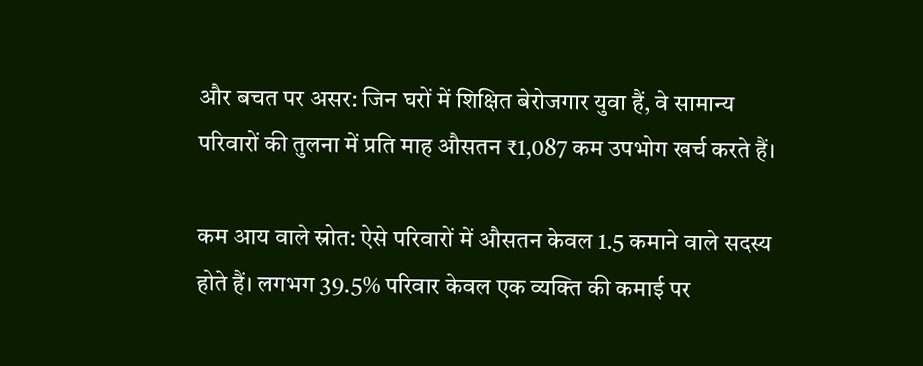और बचत पर असर: जिन घरों में शिक्षित बेरोजगार युवा हैं, वे सामान्य परिवारों की तुलना में प्रति माह औसतन ₹1,087 कम उपभोग खर्च करते हैं।

कम आय वाले स्रोत: ऐसे परिवारों में औसतन केवल 1.5 कमाने वाले सदस्य होते हैं। लगभग 39.5% परिवार केवल एक व्यक्ति की कमाई पर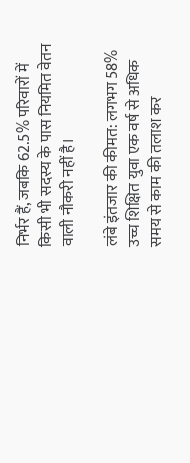निर्भर हैं, जबकि 62.5% परिवारों में किसी भी सदस्य के पास नियमित वेतन वाली नौकरी नहीं है।

लंबे इंतजार की कीमत: लगभग 58% उच्च शिक्षित युवा एक वर्ष से अधिक समय से काम की तलाश कर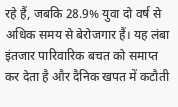रहे हैं, जबकि 28.9% युवा दो वर्ष से अधिक समय से बेरोजगार हैं। यह लंबा इंतजार पारिवारिक बचत को समाप्त कर देता है और दैनिक खपत में कटौती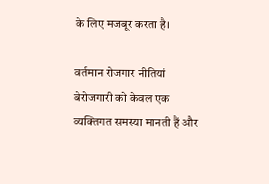के लिए मजबूर करता है।

वर्तमान रोजगार नीतियां बेरोजगारी को केवल एक व्यक्तिगत समस्या मानती हैं और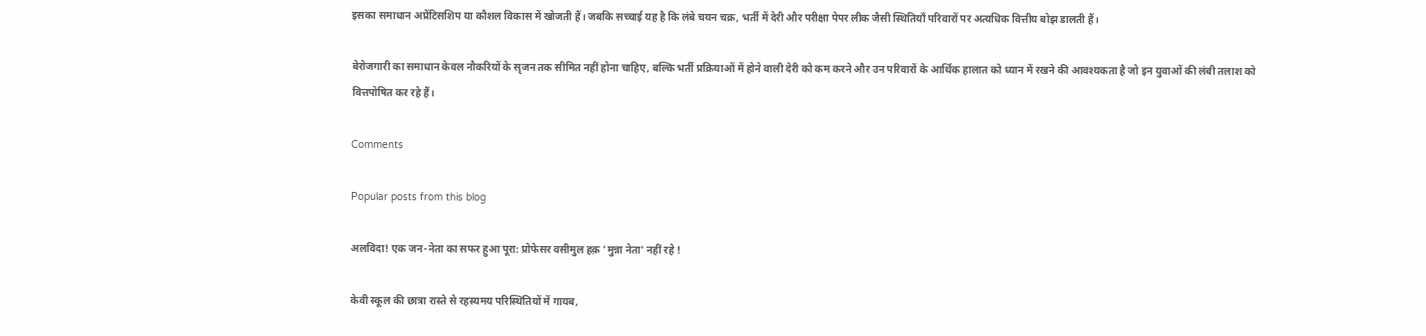इसका समाधान अप्रेंटिसशिप या कौशल विकास में खोजती हैं। जबकि सच्चाई यह है कि लंबे चयन चक्र, भर्ती में देरी और परीक्षा पेपर लीक जैसी स्थितियाँ परिवारों पर अत्यधिक वित्तीय बोझ डालती हैं।

बेरोजगारी का समाधान केवल नौकरियों के सृजन तक सीमित नहीं होना चाहिए, बल्कि भर्ती प्रक्रियाओं में होने वाली देरी को कम करने और उन परिवारों के आर्थिक हालात को ध्यान में रखने की आवश्यकता है जो इन युवाओं की लंबी तलाश को वित्तपोषित कर रहे हैं।

Comments

Popular posts from this blog

अलविदा! एक जन-नेता का सफर हुआ पूरा: प्रोफेसर वसीमुल हक़ 'मुन्ना नेता' नहीं रहे !

केवी स्कूल की छात्रा रास्ते से रहस्यमय परिस्थितियों में गायब,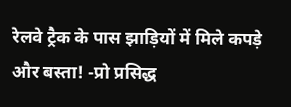रेलवे ट्रैक के पास झाड़ियों में मिले कपड़े और बस्ता! -प्रो प्रसिद्ध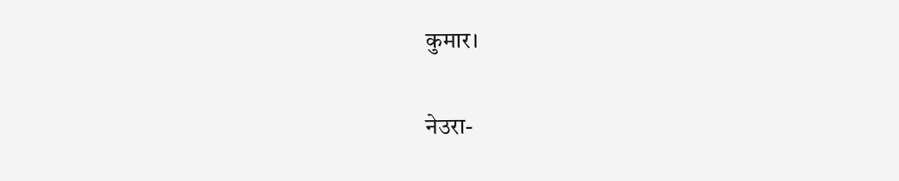कुमार।

नेउरा-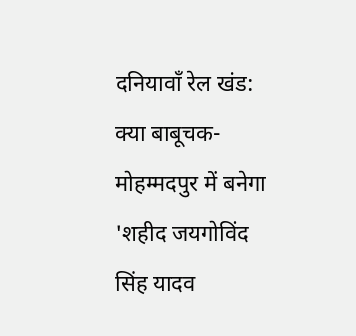दनियावाँ रेल खंड: क्या बाबूचक-मोहम्मदपुर में बनेगा 'शहीद जयगोविंद सिंह यादव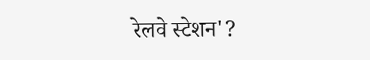रेलवे स्टेशन'?